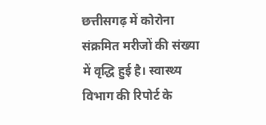छत्तीसगढ़ में कोरोना संक्रमित मरीजों की संख्या में वृद्धि हुई है। स्वास्थ्य विभाग की रिपोर्ट के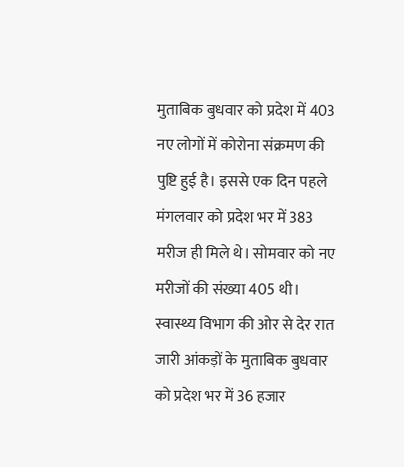मुताबिक बुधवार को प्रदेश में 403 नए लोगों में कोरोना संक्रमण की पुष्टि हुई है। इससे एक दिन पहले मंगलवार को प्रदेश भर में 383 मरीज ही मिले थे। सोमवार को नए मरीजों की संख्या 405 थी।
स्वास्थ्य विभाग की ओर से देर रात जारी आंकड़ों के मुताबिक बुधवार को प्रदेश भर में 36 हजार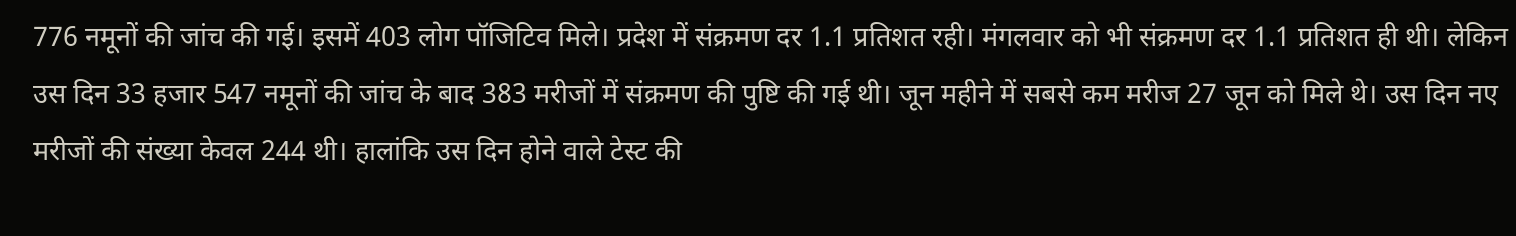776 नमूनों की जांच की गई। इसमें 403 लोग पॉजिटिव मिले। प्रदेश में संक्रमण दर 1.1 प्रतिशत रही। मंगलवार को भी संक्रमण दर 1.1 प्रतिशत ही थी। लेकिन उस दिन 33 हजार 547 नमूनों की जांच के बाद 383 मरीजों में संक्रमण की पुष्टि की गई थी। जून महीने में सबसे कम मरीज 27 जून को मिले थे। उस दिन नए मरीजों की संख्या केवल 244 थी। हालांकि उस दिन होने वाले टेस्ट की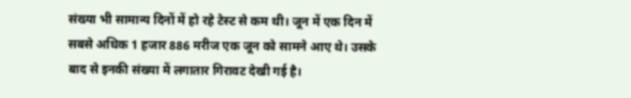संख्या भी सामान्य दिनों में हो रहे टेस्ट से कम थी। जून में एक दिन में सबसे अधिक 1 हजार 886 मरीज एक जून को सामने आए थे। उसके बाद से इनकी संख्या में लगातार गिरावट देखी गई है।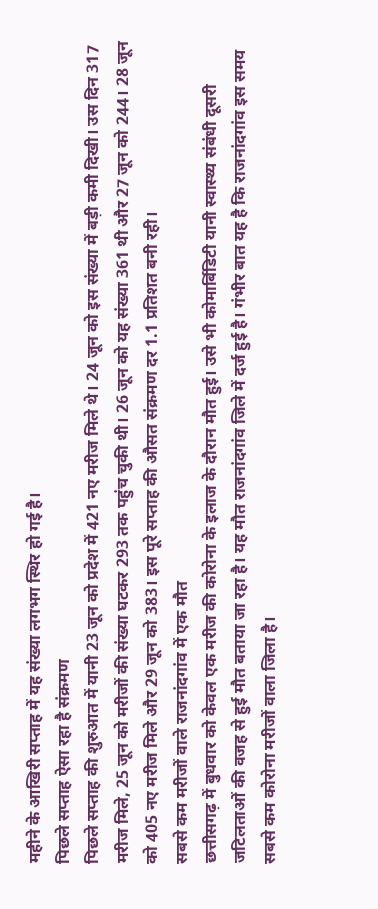महीने के आखिरी सप्ताह में यह संख्या लगभग स्थिर हो गई है।
पिछले सप्ताह ऐसा रहा है संक्रमण
पिछले सप्ताह की शुरुआत में यानी 23 जून को प्रदेश में 421 नए मरीज मिले थे। 24 जून को इस संख्या में बड़ी कमी दिखी। उस दिन 317 मरीज मिले, 25 जून को मरीजों की संख्या घटकर 293 तक पहुंच चुकी थी। 26 जून को यह संख्या 361 थी और 27 जून को 244। 28 जून को 405 नए मरीज मिले और 29 जून को 383। इस पूरे सप्ताह की औसत संक्रमण दर 1.1 प्रतिशत बनी रही।
सबसे कम मरीजों वाले राजनांदगांव में एक मौत
छत्तीसगढ़ में बुधवार को केवल एक मरीज की कोरोना के इलाज के दौरान मौत हुई। उसे भी कोमार्बिडिटी यानी स्वास्थ्य संबंधी दूसरी जटिलताओं की वजह से हुई मौत बताया जा रहा है। यह मौत राजनांदगांव जिले में दर्ज हुई है। गंभीर बात यह है कि राजनांदगांव इस समय सबसे कम कोरोना मरीजों वाला जिला है।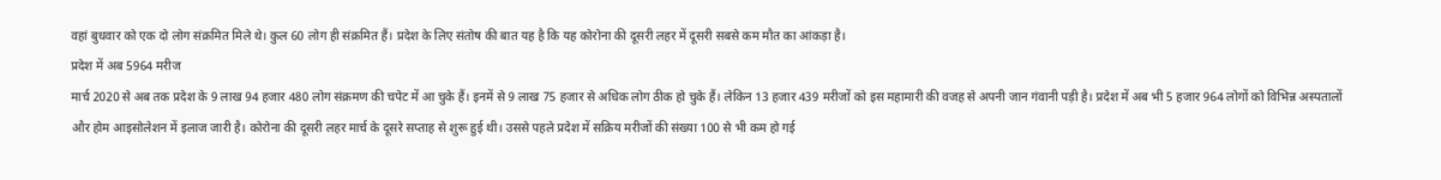वहां बुधवार को एक दो लोग संक्रमित मिले थे। कुल 60 लोग ही संक्रमित हैं। प्रदेश के लिए संतोष की बात यह है कि यह कोरोना की दूसरी लहर में दूसरी सबसे कम मौत का आंकड़ा है।
प्रदेश में अब 5964 मरीज
मार्च 2020 से अब तक प्रदेश के 9 लाख 94 हजार 480 लोग संक्रमण की चपेट में आ चुके हैं। इनमें से 9 लाख 75 हजार से अधिक लोग ठीक हो चुके हैं। लेकिन 13 हजार 439 मरीजों को इस महामारी की वजह से अपनी जान गंवानी पड़ी है। प्रदेश में अब भी 5 हजार 964 लोगों को विभिन्न अस्पतालों और होम आइसोलेशन में इलाज जारी है। कोरोना की दूसरी लहर मार्च के दूसरे सप्ताह से शुरू हुई थी। उससे पहले प्रदेश में सक्रिय मरीजों की संख्या 100 से भी कम हो गई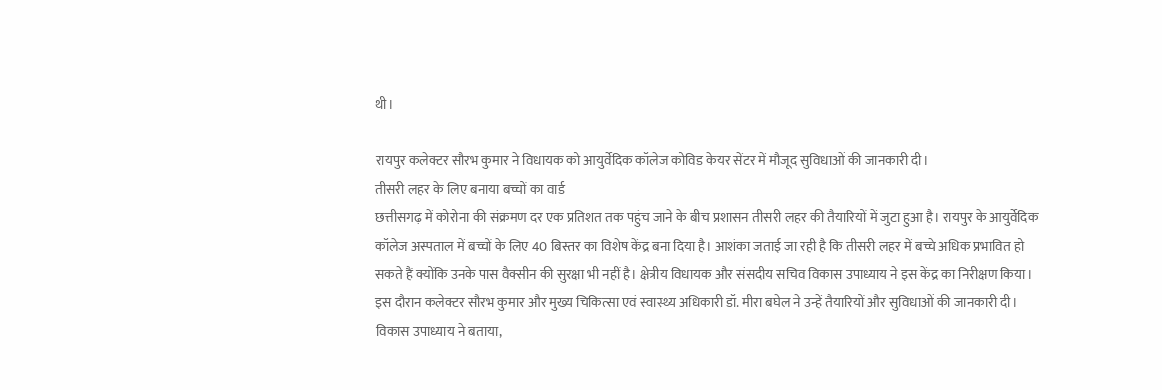थी।

रायपुर कलेक्टर सौरभ कुमार ने विधायक को आयुर्वेदिक कॉलेज कोविड केयर सेंटर में मौजूद सुविधाओं की जानकारी दी।
तीसरी लहर के लिए बनाया बच्चों का वार्ड
छत्तीसगढ़ में कोरोना की संक्रमण दर एक प्रतिशत तक पहुंच जाने के बीच प्रशासन तीसरी लहर की तैयारियों में जुटा हुआ है। रायपुर के आयुर्वेदिक कॉलेज अस्पताल में बच्चों के लिए 40 बिस्तर का विशेष केंद्र बना दिया है। आशंका जताई जा रही है कि तीसरी लहर में बच्चे अधिक प्रभावित हो सकते हैं क्योंकि उनके पास वैक्सीन की सुरक्षा भी नहीं है। क्षेत्रीय विधायक और संसदीय सचिव विकास उपाध्याय ने इस केंद्र का निरीक्षण किया। इस दौरान कलेक्टर सौरभ कुमार और मुख्य चिकित्सा एवं स्वास्थ्य अधिकारी डॉ. मीरा बघेल ने उन्हें तैयारियों और सुविधाओं की जानकारी दी। विकास उपाध्याय ने बताया,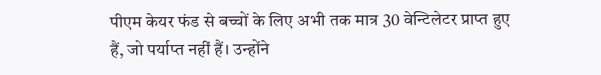पीएम केयर फंड से बच्चों के लिए अभी तक मात्र 30 वेन्टिलेटर प्राप्त हुए हैं, जो पर्याप्त नहीं हैं। उन्होंने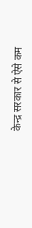केन्द्र सरकार से ऐसे कम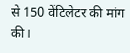से 150 वेंटिलेटर की मांग की।